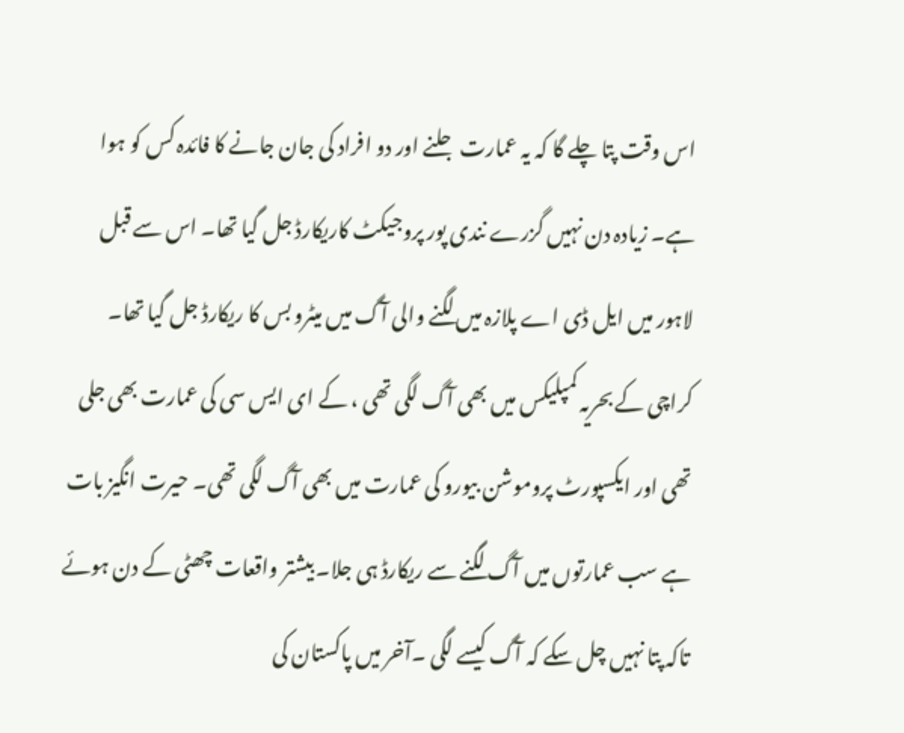اس وقت پتا چلے گا کہ یہ عمارت جلنے اور دو افراد کی جان جانے کا فائدہ کس کو ہوا ہے۔ زیادہ دن نہیں گزرے نندی پور پروجیکٹ کاریکارڈ جل گیا تھا۔ اس سے قبل لاہور میں ایل ڈی اے پلازہ میں لگنے والی آگ میں میٹرو بس کا ریکارڈ جل گیا تھا۔ کراچی کے بحریہ کمپلیکس میں بھی آگ لگی تھی ، کے ای ایس سی کی عمارت بھی جلی تھی اور ایکسپورٹ پروموشن بیورو کی عمارت میں بھی آگ لگی تھی۔ حیرت انگیز بات ہے سب عمارتوں میں آگ لگنے سے ریکارڈ ہی جلا۔ بیشتر واقعات چھٹی کے دن ہوئے تاکہ پتا نہیں چل سکے کہ آگ کیسے لگی ۔آخر میں پاکستان کی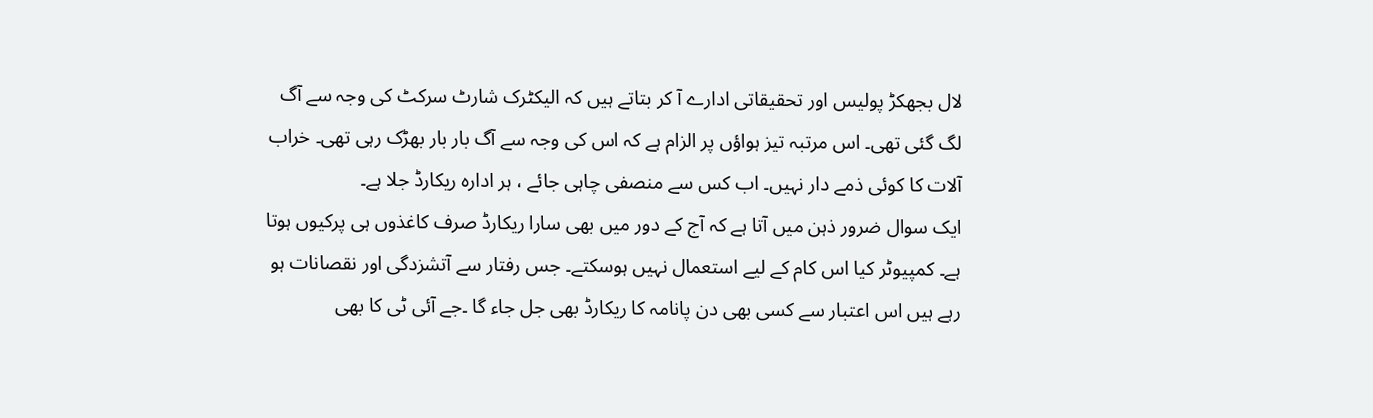لال بجھکڑ پولیس اور تحقیقاتی ادارے آ کر بتاتے ہیں کہ الیکٹرک شارٹ سرکٹ کی وجہ سے آگ لگ گئی تھی۔ اس مرتبہ تیز ہواؤں پر الزام ہے کہ اس کی وجہ سے آگ بار بار بھڑک رہی تھی۔ خراب آلات کا کوئی ذمے دار نہیں۔ اب کس سے منصفی چاہی جائے ، ہر ادارہ ریکارڈ جلا ہے۔
ایک سوال ضرور ذہن میں آتا ہے کہ آج کے دور میں بھی سارا ریکارڈ صرف کاغذوں ہی پرکیوں ہوتا ہے۔ کمپیوٹر کیا اس کام کے لیے استعمال نہیں ہوسکتے۔ جس رفتار سے آتشزدگی اور نقصانات ہو رہے ہیں اس اعتبار سے کسی بھی دن پانامہ کا ریکارڈ بھی جل جاء گا ۔جے آئی ٹی کا بھی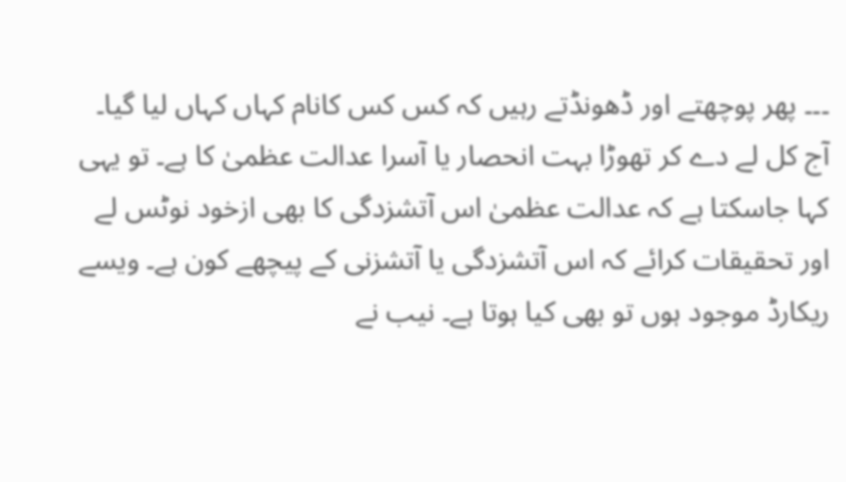۔۔۔ پھر پوچھتے اور ڈھونڈتے رہیں کہ کس کس کانام کہاں کہاں لیا گیا۔ آج کل لے دے کر تھوڑا بہت انحصار یا آسرا عدالت عظمیٰ کا ہے۔ تو یہی کہا جاسکتا ہے کہ عدالت عظمیٰ اس آتشزدگی کا بھی ازخود نوٹس لے اور تحقیقات کرائے کہ اس آتشزدگی یا آتشزنی کے پیچھے کون ہے۔ ویسے ریکارڈ موجود ہوں تو بھی کیا ہوتا ہے۔ نیب نے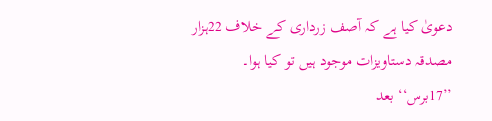دعویٰ کیا ہے کہ آصف زرداری کے خلاف 22ہزار مصدقہ دستاویزات موجود ہیں تو کیا ہوا۔ ’’17برس‘‘ بعد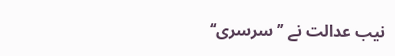نیب عدالت نے ’’سرسری‘‘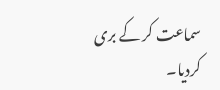سماعت کر کے بری کردیا۔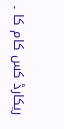ریکارڈ کس کام کا ۔